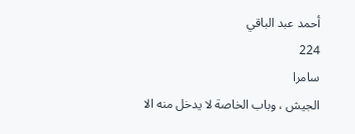أحمد عبد الباقي
224
سامرا
الجيش ، وباب الخاصة لا يدخل منه الا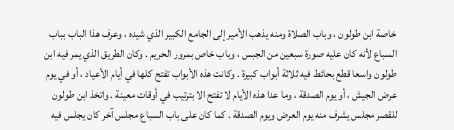خاصة ابن طولون ، وباب الصلاة ومنه يذهب الأمير إلى الجامع الكبير الذي شيده ، وعرف هذا الباب بباب السباع لأنه كان عليه صورة سبعين من الجبس ، وباب خاص بمرور الحريم . وكان الطريق الذي يمر فيه ابن طولون واسعا قطع بحائط فيه ثلاثة أبواب كبيرة . وكانت هذه الأبواب تفتح كلها في أيام الأعياد ، أو في يوم عرض الجيش ، أو يوم الصدقة ، وما عدا هذه الأيام لا تفتح الا بترتيب في أوقات معينة . واتخذ ابن طولون للقصر مجلس يشرف منه يوم العرض ويوم الصدقة . كما كان على باب السباع مجلس آخر كان يجلس فيه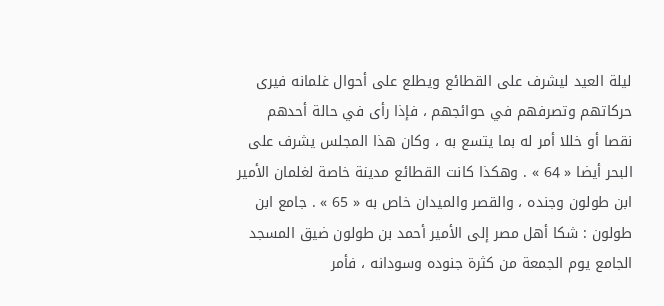ليلة العيد ليشرف على القطائع ويطلع على أحوال غلمانه فيرى حركاتهم وتصرفهم في حوائجهم ، فإذا رأى في حالة أحدهم نقصا أو خللا أمر له بما يتسع به ، وكان هذا المجلس يشرف على البحر أيضا « 64 » . وهكذا كانت القطائع مدينة خاصة لغلمان الأمير ابن طولون وجنده ، والقصر والميدان خاص به « 65 » . جامع ابن طولون : شكا أهل مصر إلى الأمير أحمد بن طولون ضيق المسجد الجامع يوم الجمعة من كثرة جنوده وسودانه ، فأمر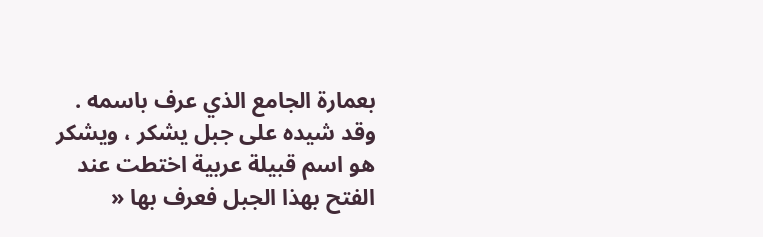بعمارة الجامع الذي عرف باسمه . وقد شيده على جبل يشكر ، ويشكر هو اسم قبيلة عربية اختطت عند الفتح بهذا الجبل فعرف بها «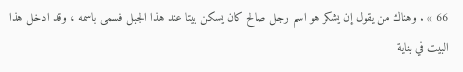66 » . وهناك من يقول إن يشكر هو اسم رجل صالح كان يسكن بيتا عند هذا الجبل فسمى باسمه ، وقد ادخل هذا البيت في بناية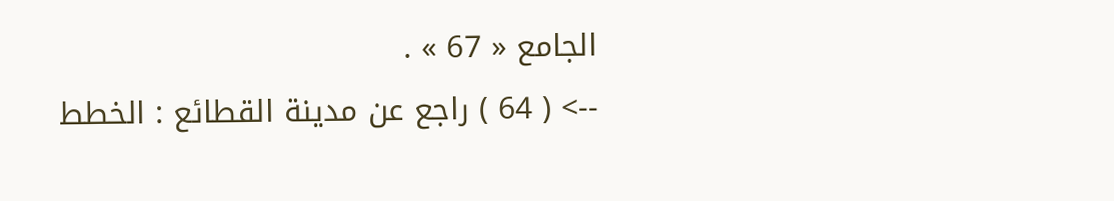الجامع « 67 » .
--> ( 64 ) راجع عن مدينة القطائع : الخطط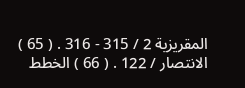المقريزية 2 / 315 - 316 . ( 65 ) الانتصار / 122 . ( 66 ) الخطط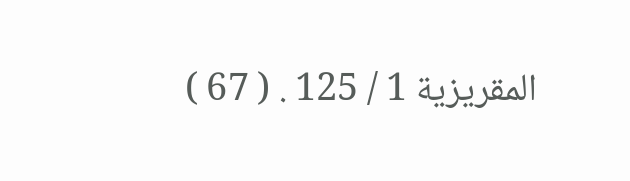المقريزية 1 / 125 . ( 67 )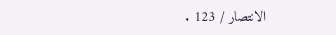الانتصار / 123 .